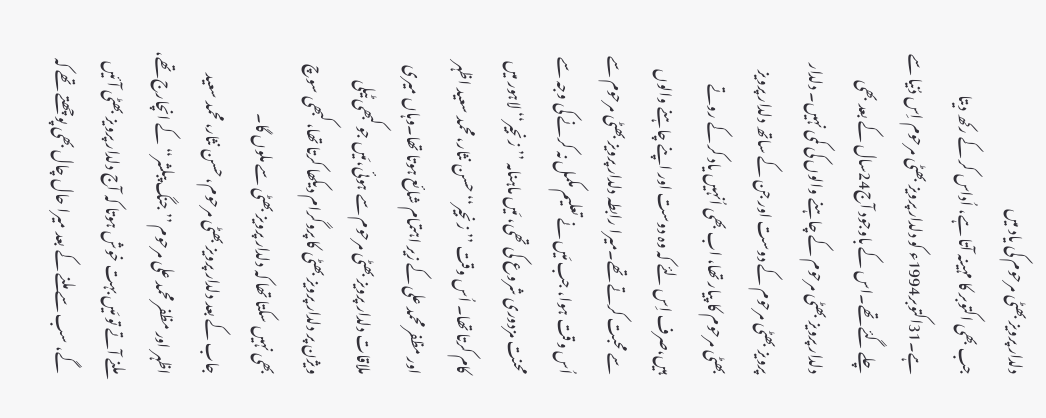دلدار پرویز بھٹی مرحوم کی یاد میں
جب بھی اکتوبر کا مہینہ آتا ہے، اُداس کر کے رکھ دیتا ہے۔31اکتوبر1994ء کو دلدار پرویز بھٹی مرحوم اِس دُنیا سے چلے گئے تھے۔اس کے باوجود آج24سال کے بعد بھی دلدار پرویز بھٹی مرحوم کے چاہنے والوں کی کمی نہیں۔ دلدار پرویز بھٹی مرحوم کے دوست اور جن کے ساتھ دلدار پرویز بھٹی مرحوم کا پیار تھا، اب بھی اُنہیں یاد کر کے روتے ہیں،صرف اِس لئے کہ وہ دوست اور اپنے چاہنے والوں سے محبت کرتے تھے۔میرا رابطہ دلدار پرویز بھٹی مرحوم سے اُس وقت ہوا، جب مَیں نے تعلیم مکمل نہ کرنے کی وجہ سے محنت مزدوری شروع کی تھی، مَیں ماہنامہ ’’زنجیر‘‘ لاہور میں کام کرتا تھا۔ اُس وقت ’’زنجیر‘‘ حسن نثار، محمد سعید اظہر اور مظفر محمد علی کے زیر اہتمام شائع ہوتا تھا۔وہاں میری ملاقات دلدار پرویز بھٹی مرحوم سے ہوئی،مَیں جو کبھی ٹیلی ویژن پر دلدار پرویز بھٹی کا پروگرام دیکھا کرتا تھا، کبھی سوچ بھی نہیں سکتا تھا کہ دلدار پرویز بھٹی سے ملوں گا۔
جاب کے بعد دلدار پرویز بھٹی مرحوم، حسن نثار، محمد سعید اظہر اور مظفر محمد علی مرحوم ’’جنگ پبلشر‘‘ کے انچارج تھے، ملنے آتے تو مَیں بہت خوش ہوتا کہ آج دلدار پرویز بھٹی آئیں گے، سب سے ملنے کے بعد میرا حال چال بھی پوچھتے تھے کہ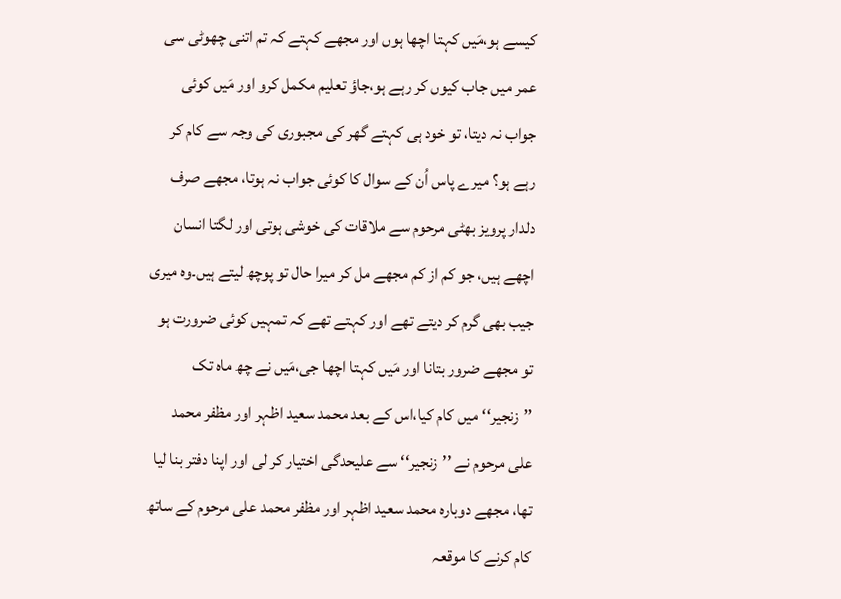کیسے ہو،مَیں کہتا اچھا ہوں اور مجھے کہتے کہ تم اتنی چھوٹی سی عمر میں جاب کیوں کر رہے ہو،جاؤ تعلیم مکمل کرو اور مَیں کوئی جواب نہ دیتا، تو خود ہی کہتے گھر کی مجبوری کی وجہ سے کام کر رہے ہو؟ میرے پاس اُن کے سوال کا کوئی جواب نہ ہوتا، مجھے صرف دلدار پرویز بھٹی مرحوم سے ملاقات کی خوشی ہوتی اور لگتا انسان اچھے ہیں، جو کم از کم مجھے مل کر میرا حال تو پوچھ لیتے ہیں۔وہ میری جیب بھی گرم کر دیتے تھے اور کہتے تھے کہ تمہیں کوئی ضرورت ہو تو مجھے ضرور بتانا اور مَیں کہتا اچھا جی،مَیں نے چھ ماہ تک ’’زنجیر‘‘ میں کام کیا،اس کے بعد محمد سعید اظہر اور مظفر محمد علی مرحوم نے ’’زنجیر‘‘ سے علیحدگی اختیار کر لی اور اپنا دفتر بنا لیا تھا، مجھے دوبارہ محمد سعید اظہر اور مظفر محمد علی مرحوم کے ساتھ کام کرنے کا موقعہ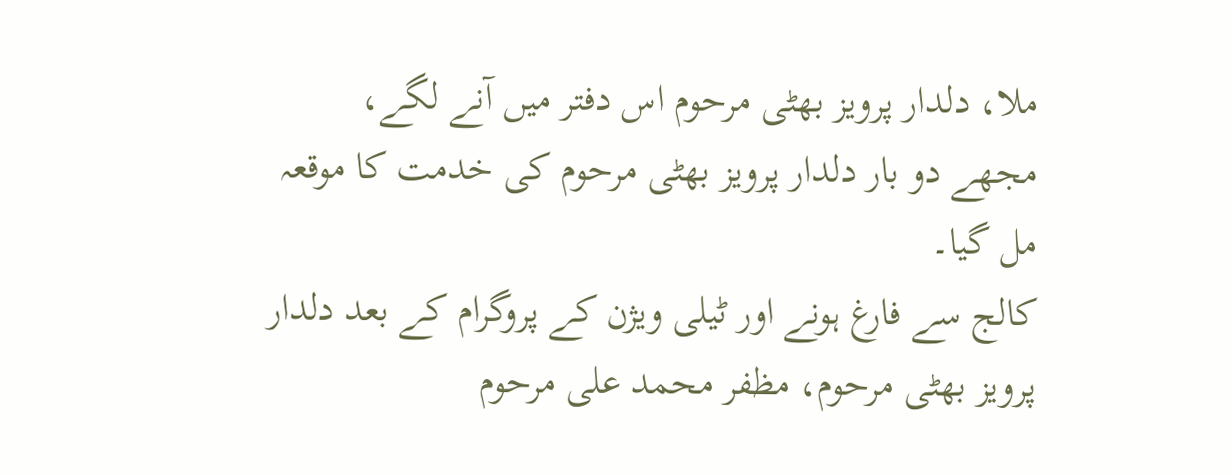ملا، دلدار پرویز بھٹی مرحوم اس دفتر میں آنے لگے، مجھے دو بار دلدار پرویز بھٹی مرحوم کی خدمت کا موقعہ مل گیا۔
کالج سے فارغ ہونے اور ٹیلی ویژن کے پروگرام کے بعد دلدار پرویز بھٹی مرحوم، مظفر محمد علی مرحوم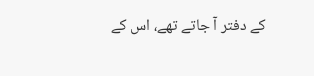کے دفتر آ جاتے تھے، اس کے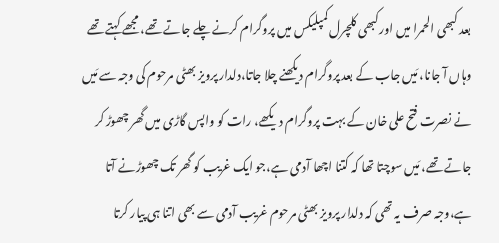بعد کبھی الحمرا میں اور کبھی کلچرل کمپلیکس میں پروگرام کرنے چلے جاتے تھے، مجھے کہتے تھے وہاں آ جانا، مَیں جاب کے بعد پروگرام دیکھنے چلا جاتا،دلدار پرویز بھٹی مرحوم کی وجہ سے مَیں نے نصرت فتح علی خان کے بہت پروگرام دیکھے، رات کو واپس گاڑی میں گھر چھوڑ کر جاتے تھے، مَیں سوچتا تھا کہ کتنا اچھا آدمی ہے،جو ایک غریب کو گھر تک چھوڑنے آتا ہے،وجہ صرف یہ تھی کہ دلدار پرویز بھٹی مرحوم غریب آدمی سے بھی اتنا ہی پیار کرتا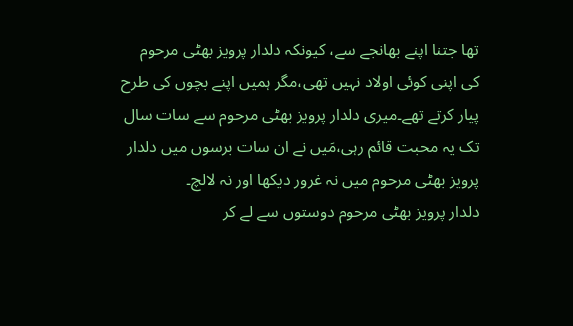تھا جتنا اپنے بھانجے سے، کیونکہ دلدار پرویز بھٹی مرحوم کی اپنی کوئی اولاد نہیں تھی،مگر ہمیں اپنے بچوں کی طرح پیار کرتے تھے۔میری دلدار پرویز بھٹی مرحوم سے سات سال تک یہ محبت قائم رہی،مَیں نے ان سات برسوں میں دلدار پرویز بھٹی مرحوم میں نہ غرور دیکھا اور نہ لالچ۔
دلدار پرویز بھٹی مرحوم دوستوں سے لے کر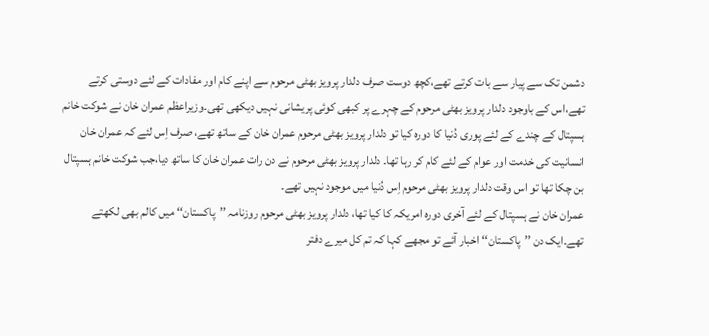دشمن تک سے پیار سے بات کرتے تھے،کچھ دوست صرف دلدار پرویز بھٹی مرحوم سے اپنے کام اور مفادات کے لئے دوستی کرتے تھے،اس کے باوجود دلدار پرویز بھٹی مرحوم کے چہرے پر کبھی کوئی پریشانی نہیں دیکھی تھی۔وزیراعظم عمران خان نے شوکت خانم ہسپتال کے چندے کے لئے پوری دُنیا کا دورہ کیا تو دلدار پرویز بھٹی مرحوم عمران خان کے ساتھ تھے، صرف اِس لئے کہ عمران خان انسانیت کی خدمت اور عوام کے لئے کام کر رہا تھا۔ دلدار پرویز بھٹی مرحوم نے دن رات عمران خان کا ساتھ دیا،جب شوکت خانم ہسپتال بن چکا تھا تو اس وقت دلدار پرویز بھٹی مرحوم اِس دُنیا میں موجود نہیں تھے۔
عمران خان نے ہسپتال کے لئے آخری دورہ امریکہ کا کیا تھا، دلدار پرویز بھٹی مرحوم روزنامہ ’’پاکستان‘‘ میں کالم بھی لکھتے تھے۔ایک دن ’’پاکستان‘‘ اخبار آئے تو مجھے کہا کہ تم کل میرے دفتر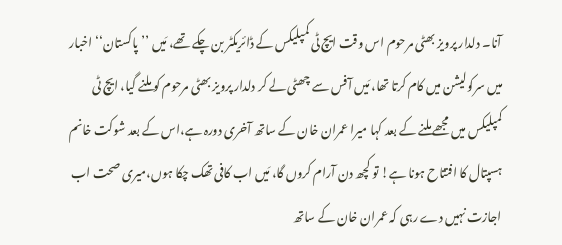آنا۔ دلدار پرویز بھٹی مرحوم اس وقت ایچ ٹی کمپلیکس کے ڈائریکٹر بن چکے تھے، مَیں ’’پاکستان‘‘ اخبار میں سرکولیشن میں کام کرتا تھا، مَیں آفس سے چھٹی لے کر دلدار پرویز بھٹی مرحوم کو ملنے گیا، ایچ ٹی کمپلیکس میں مجھے ملنے کے بعد کہا میرا عمران خان کے ساتھ آخری دورہ ہے،اس کے بعد شوکت خانم ہسپتال کا افتتاح ہونا ہے! تو کچھ دن آرام کروں گا، مَیں اب کافی تھک چکا ہوں،میری صحت اب اجازت نہیں دے رہی کہ عمران خان کے ساتھ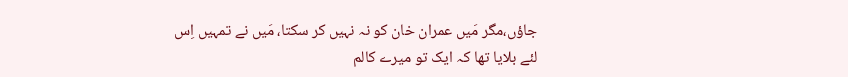جاؤں،مگر مَیں عمران خان کو نہ نہیں کر سکتا، مَیں نے تمہیں اِس لئے بلایا تھا کہ ایک تو میرے کالم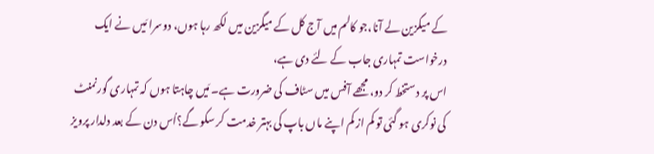کے میگزین لے آنا،جو کالم میں آج کل کے میگزین میں لکھ رہا ہوں، دوسرا مَیں نے ایک درخواست تمہاری جاب کے لئے دی ہے،
اس پر دستخط کر دو، مجھے آفس میں سٹاف کی ضرورت ہے۔ مَیں چاہتا ہوں کہ تمہاری گورنمنٹ کی نوکری ہو گئی تو کم از کم اپنے ماں باپ کی بہتر خدمت کر سکو گے؟اُس دن کے بعد دلدار پرویز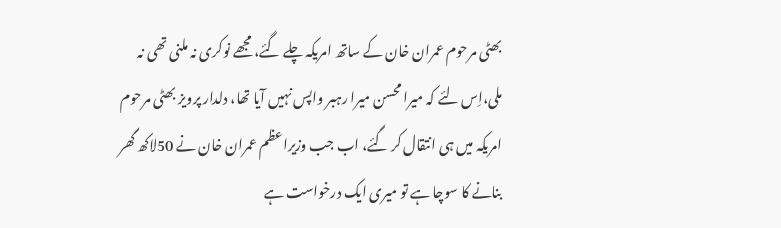بھٹی مرحوم عمران خان کے ساتھ امریکہ چلے گئے، مجھے نوکری نہ ملنی تھی نہ ملی،اِس لئے کہ میرا محسن میرا رہبر واپس نہیں آیا تھا، دلدار پرویز بھٹی مرحوم امریکہ میں ہی انتقال کر گئے، اب جب وزیراعظم عمران خان نے 50لاکھ گھر بنانے کا سوچا ہے تو میری ایک درخواست ہے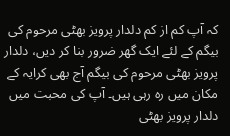کہ آپ کم از کم دلدار پرویز بھٹی مرحوم کی بیگم کے لئے ایک گھر ضرور بنا کر دیں، دلدار پرویز بھٹی مرحوم کی بیگم آج بھی کرایہ کے مکان میں رہ رہی ہیں۔ آپ کی محبت میں دلدار پرویز بھٹی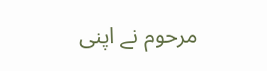مرحوم نے اپنی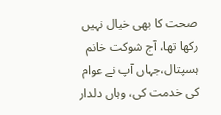صحت کا بھی خیال نہیں رکھا تھا، آج شوکت خانم ہسپتال،جہاں آپ نے عوام کی خدمت کی، وہاں دلدار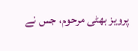پرویز بھٹی مرحوم، جس نے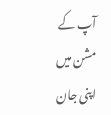آپ کے مشن میں اپنی جان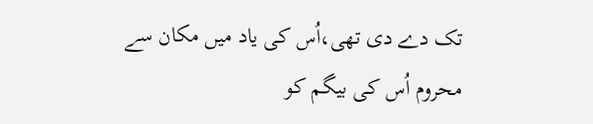تک دے دی تھی،اُس کی یاد میں مکان سے محروم اُس کی بیگم کو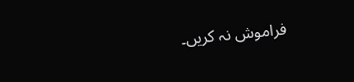فراموش نہ کریں۔